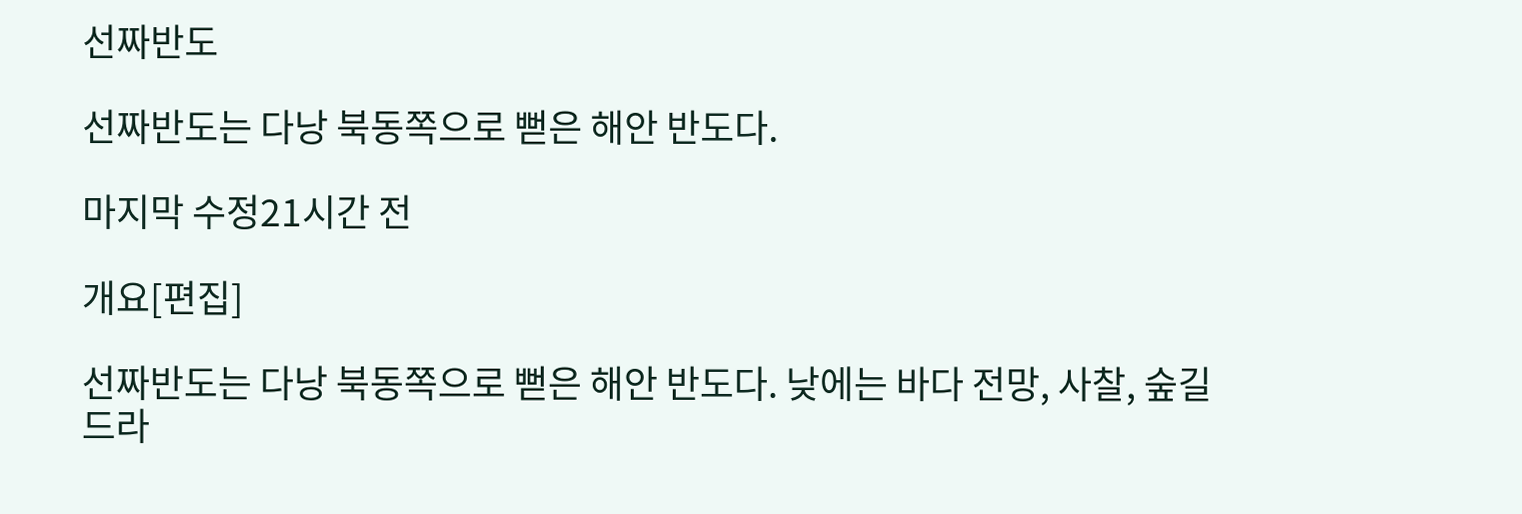선짜반도

선짜반도는 다낭 북동쪽으로 뻗은 해안 반도다.

마지막 수정21시간 전

개요[편집]

선짜반도는 다낭 북동쪽으로 뻗은 해안 반도다. 낮에는 바다 전망, 사찰, 숲길 드라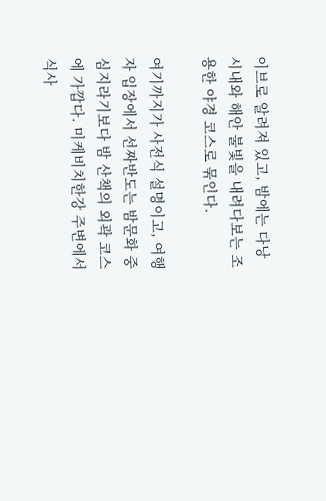이브로 알려져 있고, 밤에는 다낭 시내와 해안 불빛을 내려다보는 조용한 야경 코스로 묶인다.

여기까지가 사전식 설명이고, 여행자 입장에서 선짜반도는 밤문화 중심지라기보다 밤 산책의 외곽 코스에 가깝다. 미케비치한강 주변에서 식사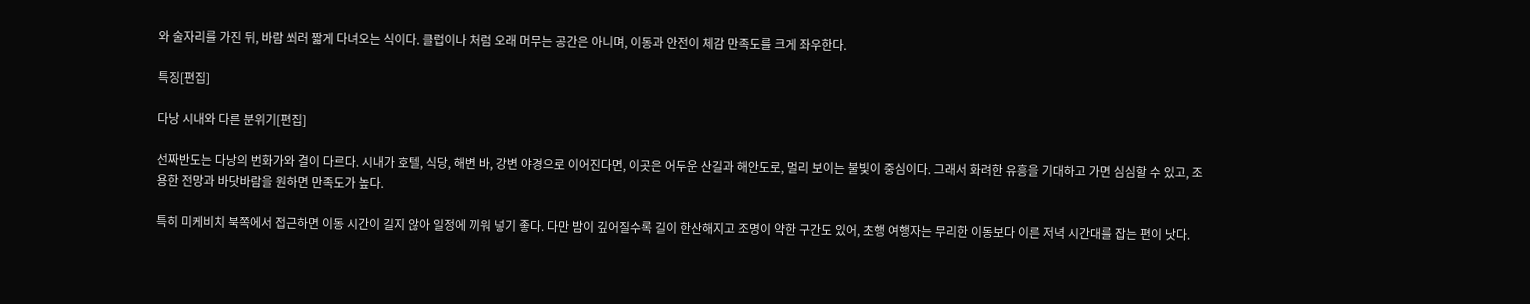와 술자리를 가진 뒤, 바람 쐬러 짧게 다녀오는 식이다. 클럽이나 처럼 오래 머무는 공간은 아니며, 이동과 안전이 체감 만족도를 크게 좌우한다.

특징[편집]

다낭 시내와 다른 분위기[편집]

선짜반도는 다낭의 번화가와 결이 다르다. 시내가 호텔, 식당, 해변 바, 강변 야경으로 이어진다면, 이곳은 어두운 산길과 해안도로, 멀리 보이는 불빛이 중심이다. 그래서 화려한 유흥을 기대하고 가면 심심할 수 있고, 조용한 전망과 바닷바람을 원하면 만족도가 높다.

특히 미케비치 북쪽에서 접근하면 이동 시간이 길지 않아 일정에 끼워 넣기 좋다. 다만 밤이 깊어질수록 길이 한산해지고 조명이 약한 구간도 있어, 초행 여행자는 무리한 이동보다 이른 저녁 시간대를 잡는 편이 낫다.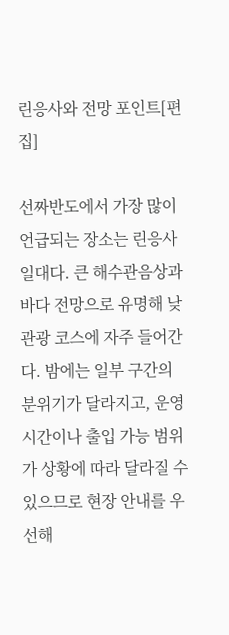린응사와 전망 포인트[편집]

선짜반도에서 가장 많이 언급되는 장소는 린응사 일대다. 큰 해수관음상과 바다 전망으로 유명해 낮 관광 코스에 자주 들어간다. 밤에는 일부 구간의 분위기가 달라지고, 운영 시간이나 출입 가능 범위가 상황에 따라 달라질 수 있으므로 현장 안내를 우선해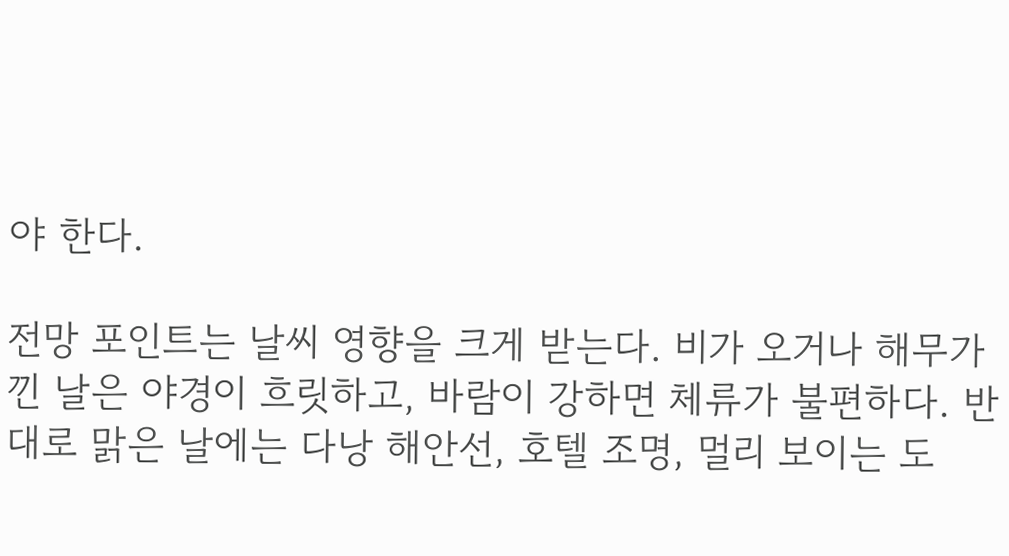야 한다.

전망 포인트는 날씨 영향을 크게 받는다. 비가 오거나 해무가 낀 날은 야경이 흐릿하고, 바람이 강하면 체류가 불편하다. 반대로 맑은 날에는 다낭 해안선, 호텔 조명, 멀리 보이는 도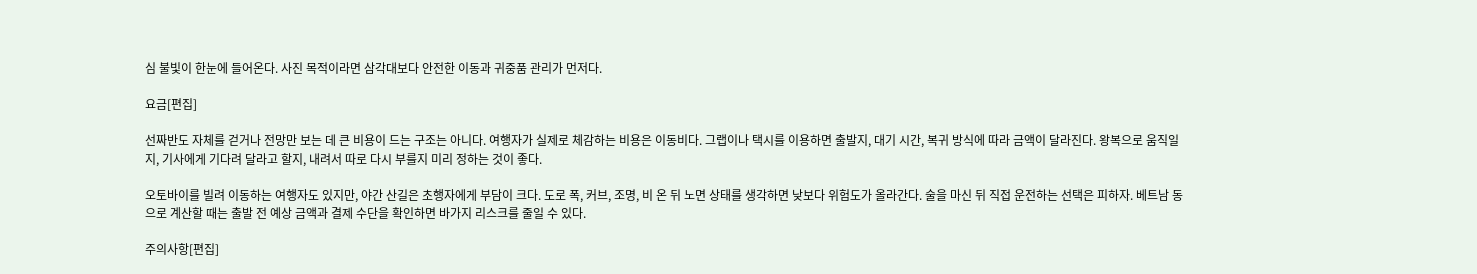심 불빛이 한눈에 들어온다. 사진 목적이라면 삼각대보다 안전한 이동과 귀중품 관리가 먼저다.

요금[편집]

선짜반도 자체를 걷거나 전망만 보는 데 큰 비용이 드는 구조는 아니다. 여행자가 실제로 체감하는 비용은 이동비다. 그랩이나 택시를 이용하면 출발지, 대기 시간, 복귀 방식에 따라 금액이 달라진다. 왕복으로 움직일지, 기사에게 기다려 달라고 할지, 내려서 따로 다시 부를지 미리 정하는 것이 좋다.

오토바이를 빌려 이동하는 여행자도 있지만, 야간 산길은 초행자에게 부담이 크다. 도로 폭, 커브, 조명, 비 온 뒤 노면 상태를 생각하면 낮보다 위험도가 올라간다. 술을 마신 뒤 직접 운전하는 선택은 피하자. 베트남 동으로 계산할 때는 출발 전 예상 금액과 결제 수단을 확인하면 바가지 리스크를 줄일 수 있다.

주의사항[편집]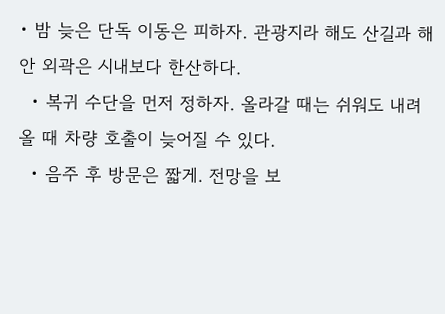• 밤 늦은 단독 이동은 피하자. 관광지라 해도 산길과 해안 외곽은 시내보다 한산하다.
  • 복귀 수단을 먼저 정하자. 올라갈 때는 쉬워도 내려올 때 차량 호출이 늦어질 수 있다.
  • 음주 후 방문은 짧게. 전망을 보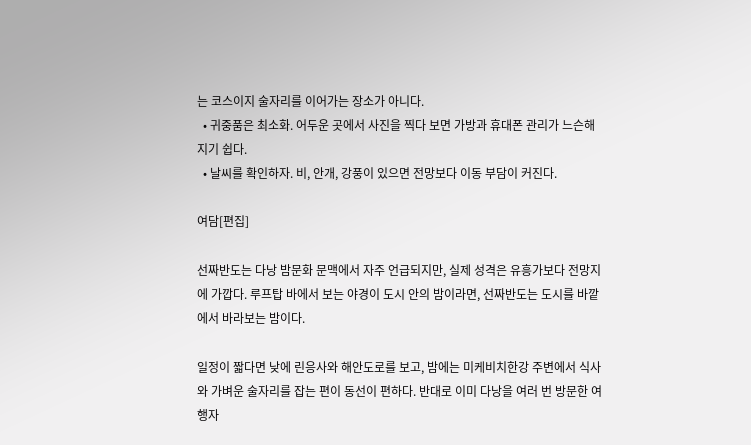는 코스이지 술자리를 이어가는 장소가 아니다.
  • 귀중품은 최소화. 어두운 곳에서 사진을 찍다 보면 가방과 휴대폰 관리가 느슨해지기 쉽다.
  • 날씨를 확인하자. 비, 안개, 강풍이 있으면 전망보다 이동 부담이 커진다.

여담[편집]

선짜반도는 다낭 밤문화 문맥에서 자주 언급되지만, 실제 성격은 유흥가보다 전망지에 가깝다. 루프탑 바에서 보는 야경이 도시 안의 밤이라면, 선짜반도는 도시를 바깥에서 바라보는 밤이다.

일정이 짧다면 낮에 린응사와 해안도로를 보고, 밤에는 미케비치한강 주변에서 식사와 가벼운 술자리를 잡는 편이 동선이 편하다. 반대로 이미 다낭을 여러 번 방문한 여행자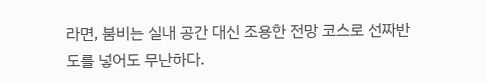라면, 붐비는 실내 공간 대신 조용한 전망 코스로 선짜반도를 넣어도 무난하다.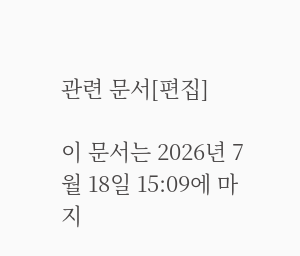관련 문서[편집]

이 문서는 2026년 7월 18일 15:09에 마지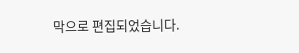막으로 편집되었습니다.